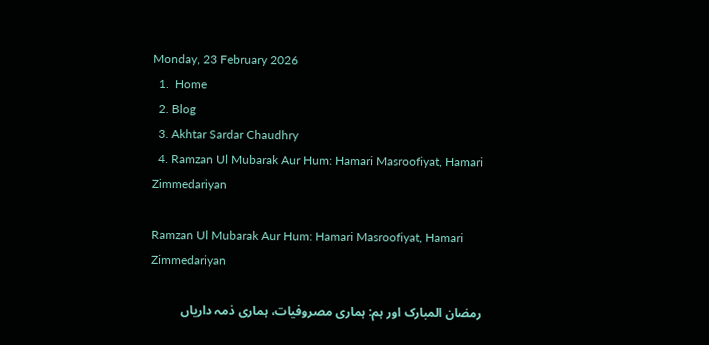Monday, 23 February 2026
  1.  Home
  2. Blog
  3. Akhtar Sardar Chaudhry
  4. Ramzan Ul Mubarak Aur Hum: Hamari Masroofiyat, Hamari Zimmedariyan

Ramzan Ul Mubarak Aur Hum: Hamari Masroofiyat, Hamari Zimmedariyan

رمضان المبارک اور ہم: ہماری مصروفیات، ہماری ذمہ داریاں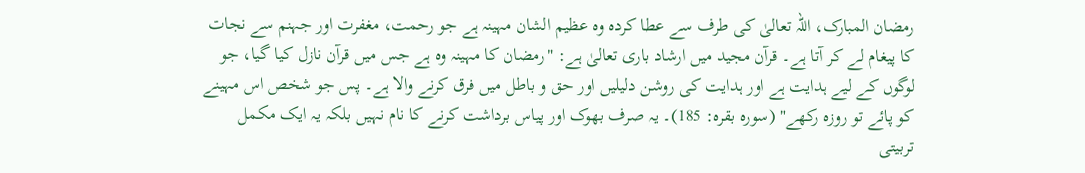رمضان المبارک، اللہ تعالیٰ کی طرف سے عطا کردہ وہ عظیم الشان مہینہ ہے جو رحمت، مغفرت اور جہنم سے نجات کا پیغام لے کر آتا ہے۔ قرآن مجید میں ارشاد باری تعالیٰ ہے: "رمضان کا مہینہ وہ ہے جس میں قرآن نازل کیا گیا، جو لوگوں کے لیے ہدایت ہے اور ہدایت کی روشن دلیلیں اور حق و باطل میں فرق کرنے والا ہے۔ پس جو شخص اس مہینے کو پائے تو روزہ رکھے" (سورہ بقرہ: 185)۔ یہ صرف بھوک اور پیاس برداشت کرنے کا نام نہیں بلکہ یہ ایک مکمل تربیتی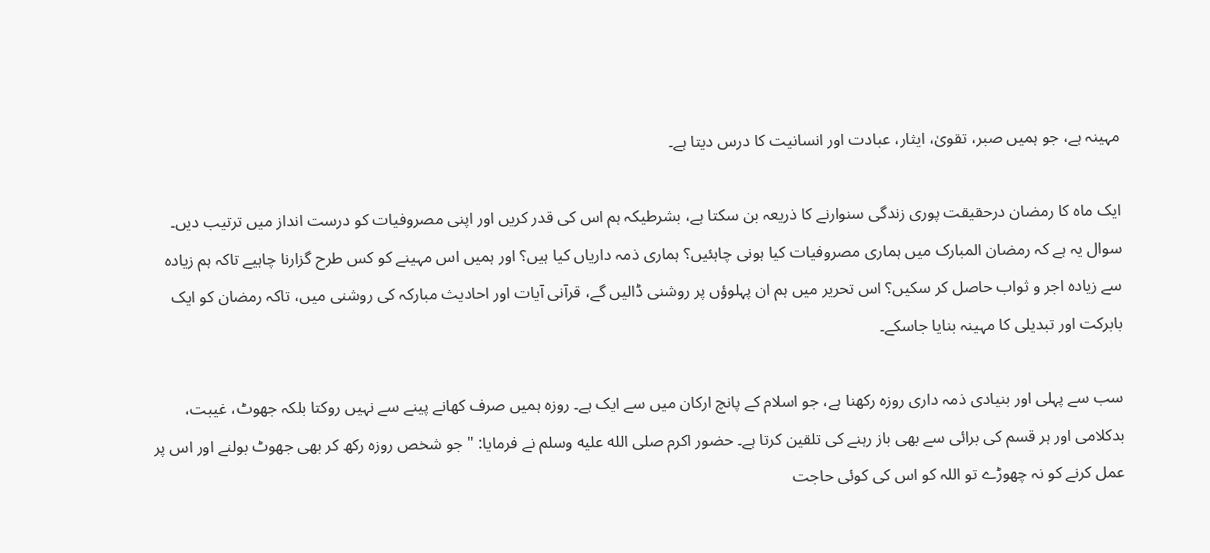مہینہ ہے، جو ہمیں صبر، تقویٰ، ایثار، عبادت اور انسانیت کا درس دیتا ہے۔

ایک ماہ کا رمضان درحقیقت پوری زندگی سنوارنے کا ذریعہ بن سکتا ہے، بشرطیکہ ہم اس کی قدر کریں اور اپنی مصروفیات کو درست انداز میں ترتیب دیں۔ سوال یہ ہے کہ رمضان المبارک میں ہماری مصروفیات کیا ہونی چاہئیں؟ ہماری ذمہ داریاں کیا ہیں؟ اور ہمیں اس مہینے کو کس طرح گزارنا چاہیے تاکہ ہم زیادہ سے زیادہ اجر و ثواب حاصل کر سکیں؟ اس تحریر میں ہم ان پہلوؤں پر روشنی ڈالیں گے، قرآنی آیات اور احادیث مبارکہ کی روشنی میں، تاکہ رمضان کو ایک بابرکت اور تبدیلی کا مہینہ بنایا جاسکے۔

سب سے پہلی اور بنیادی ذمہ داری روزہ رکھنا ہے، جو اسلام کے پانچ ارکان میں سے ایک ہے۔ روزہ ہمیں صرف کھانے پینے سے نہیں روکتا بلکہ جھوٹ، غیبت، بدکلامی اور ہر قسم کی برائی سے بھی باز رہنے کی تلقین کرتا ہے۔ حضور اکرم صلى الله عليه وسلم نے فرمایا: "جو شخص روزہ رکھ کر بھی جھوٹ بولنے اور اس پر عمل کرنے کو نہ چھوڑے تو اللہ کو اس کی کوئی حاجت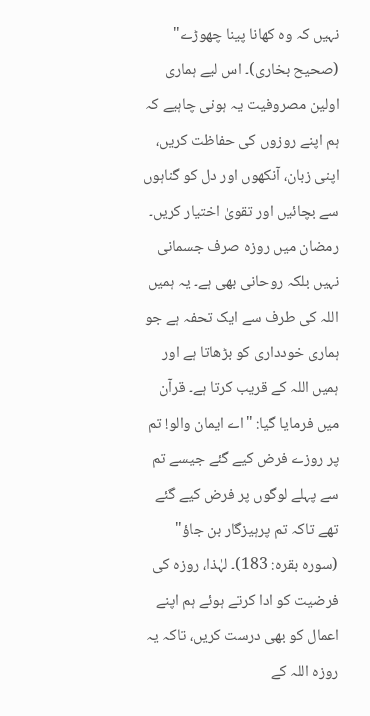نہیں کہ وہ کھانا پینا چھوڑے" (صحیح بخاری)۔ اس لیے ہماری اولین مصروفیت یہ ہونی چاہیے کہ ہم اپنے روزوں کی حفاظت کریں، اپنی زبان، آنکھوں اور دل کو گناہوں سے بچائیں اور تقویٰ اختیار کریں۔ رمضان میں روزہ صرف جسمانی نہیں بلکہ روحانی بھی ہے۔ یہ ہمیں اللہ کی طرف سے ایک تحفہ ہے جو ہماری خودداری کو بڑھاتا ہے اور ہمیں اللہ کے قریب کرتا ہے۔ قرآن میں فرمایا گیا: "اے ایمان والو! تم پر روزے فرض کیے گئے جیسے تم سے پہلے لوگوں پر فرض کیے گئے تھے تاکہ تم پرہیزگار بن جاؤ" (سورہ بقرہ: 183)۔ لہٰذا، روزہ کی فرضیت کو ادا کرتے ہوئے ہم اپنے اعمال کو بھی درست کریں، تاکہ یہ روزہ اللہ کے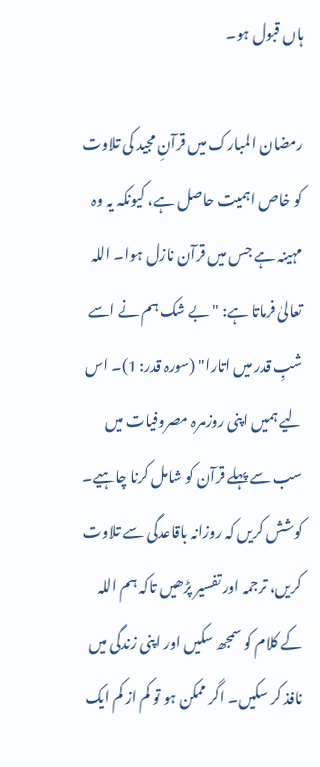ہاں قبول ہو۔

رمضان المبارک میں قرآنِ مجید کی تلاوت کو خاص اہمیت حاصل ہے، کیونکہ یہ وہ مہینہ ہے جس میں قرآن نازل ہوا۔ اللہ تعالیٰ فرماتا ہے: "بے شک ہم نے اسے شبِ قدر میں اتارا" (سورہ قدر: 1)۔ اس لیے ہمیں اپنی روزمرہ مصروفیات میں سب سے پہلے قرآن کو شامل کرنا چاہیے۔ کوشش کریں کہ روزانہ باقاعدگی سے تلاوت کریں، ترجمہ اور تفسیر پڑھیں تاکہ ہم اللہ کے کلام کو سمجھ سکیں اور اپنی زندگی میں نافذ کر سکیں۔ اگر ممکن ہو تو کم از کم ایک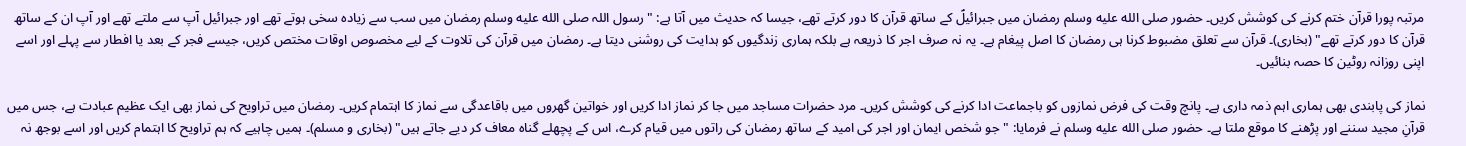مرتبہ پورا قرآن ختم کرنے کی کوشش کریں۔ حضور صلى الله عليه وسلم رمضان میں جبرائیلؑ کے ساتھ قرآن کا دور کرتے تھے، جیسا کہ حدیث میں آتا ہے: "رسول اللہ صلى الله عليه وسلم رمضان میں سب سے زیادہ سخی ہوتے تھے اور جبرائیل آپ سے ملتے تھے اور آپ ان کے ساتھ قرآن کا دور کرتے تھے" (بخاری)۔ قرآن سے تعلق مضبوط کرنا ہی رمضان کا اصل پیغام ہے۔ یہ نہ صرف اجر کا ذریعہ ہے بلکہ ہماری زندگیوں کو ہدایت کی روشنی دیتا ہے۔ رمضان میں قرآن کی تلاوت کے لیے مخصوص اوقات مختص کریں، جیسے فجر کے بعد یا افطار سے پہلے اور اسے اپنی روزانہ روٹین کا حصہ بنائیں۔

نماز کی پابندی بھی ہماری اہم ذمہ داری ہے۔ پانچ وقت کی فرض نمازوں کو باجماعت ادا کرنے کی کوشش کریں۔ مرد حضرات مساجد میں جا کر نماز ادا کریں اور خواتین گھروں میں باقاعدگی سے نماز کا اہتمام کریں۔ رمضان میں تراویح کی نماز بھی ایک عظیم عبادت ہے، جس میں قرآنِ مجید سننے اور پڑھنے کا موقع ملتا ہے۔ حضور صلى الله عليه وسلم نے فرمایا: "جو شخص ایمان اور اجر کی امید کے ساتھ رمضان کی راتوں میں قیام کرے، اس کے پچھلے گناہ معاف کر دیے جاتے ہیں" (بخاری و مسلم)۔ ہمیں چاہیے کہ ہم تراویح کا اہتمام کریں اور اسے بوجھ نہ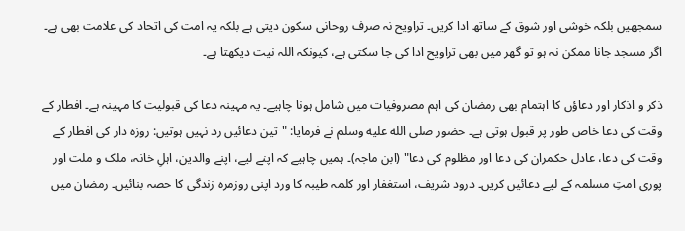سمجھیں بلکہ خوشی اور شوق کے ساتھ ادا کریں۔ تراویح نہ صرف روحانی سکون دیتی ہے بلکہ یہ امت کی اتحاد کی علامت بھی ہے۔ اگر مسجد جانا ممکن نہ ہو تو گھر میں بھی تراویح ادا کی جا سکتی ہے، کیونکہ اللہ نیت دیکھتا ہے۔

ذکر و اذکار اور دعاؤں کا اہتمام بھی رمضان کی اہم مصروفیات میں شامل ہونا چاہیے۔ یہ مہینہ دعا کی قبولیت کا مہینہ ہے۔ افطار کے وقت کی دعا خاص طور پر قبول ہوتی ہے۔ حضور صلى الله عليه وسلم نے فرمایا: "تین دعائیں رد نہیں ہوتیں: روزہ دار کی افطار کے وقت کی دعا، عادل حکمران کی دعا اور مظلوم کی دعا" (ابن ماجہ)۔ ہمیں چاہیے کہ اپنے لیے، اپنے والدین، اہلِ خانہ، ملک و ملت اور پوری امتِ مسلمہ کے لیے دعائیں کریں۔ درود شریف، استغفار اور کلمہ طیبہ کا ورد اپنی روزمرہ زندگی کا حصہ بنائیں۔ رمضان میں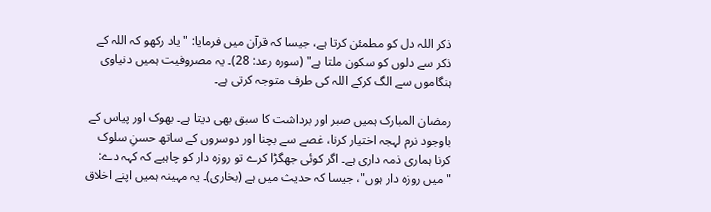ذکر اللہ دل کو مطمئن کرتا ہے، جیسا کہ قرآن میں فرمایا: "یاد رکھو کہ اللہ کے ذکر سے دلوں کو سکون ملتا ہے" (سورہ رعد: 28)۔ یہ مصروفیت ہمیں دنیاوی ہنگاموں سے الگ کرکے اللہ کی طرف متوجہ کرتی ہے۔

رمضان المبارک ہمیں صبر اور برداشت کا سبق بھی دیتا ہے۔ بھوک اور پیاس کے باوجود نرم لہجہ اختیار کرنا، غصے سے بچنا اور دوسروں کے ساتھ حسنِ سلوک کرنا ہماری ذمہ داری ہے۔ اگر کوئی جھگڑا کرے تو روزہ دار کو چاہیے کہ کہہ دے: "میں روزہ دار ہوں"، جیسا کہ حدیث میں ہے (بخاری)۔ یہ مہینہ ہمیں اپنے اخلاق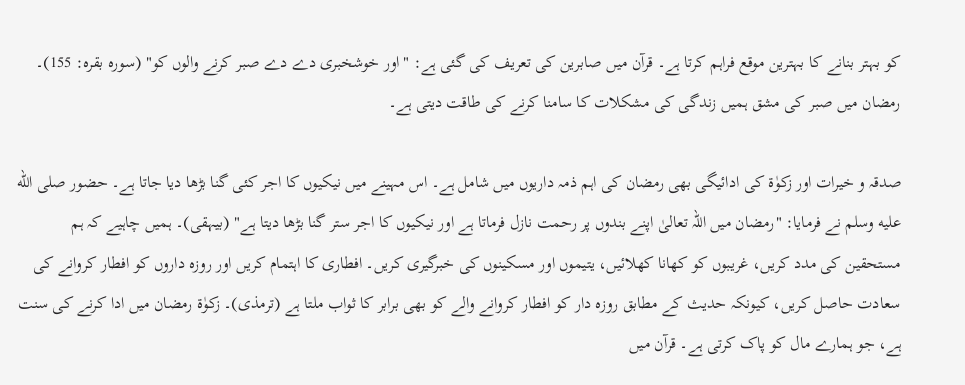کو بہتر بنانے کا بہترین موقع فراہم کرتا ہے۔ قرآن میں صابرین کی تعریف کی گئی ہے: "اور خوشخبری دے دے صبر کرنے والوں کو" (سورہ بقرہ: 155)۔ رمضان میں صبر کی مشق ہمیں زندگی کی مشکلات کا سامنا کرنے کی طاقت دیتی ہے۔

صدقہ و خیرات اور زکوٰۃ کی ادائیگی بھی رمضان کی اہم ذمہ داریوں میں شامل ہے۔ اس مہینے میں نیکیوں کا اجر کئی گنا بڑھا دیا جاتا ہے۔ حضور صلى الله عليه وسلم نے فرمایا: "رمضان میں اللہ تعالیٰ اپنے بندوں پر رحمت نازل فرماتا ہے اور نیکیوں کا اجر ستر گنا بڑھا دیتا ہے" (بیہقی)۔ ہمیں چاہیے کہ ہم مستحقین کی مدد کریں، غریبوں کو کھانا کھلائیں، یتیموں اور مسکینوں کی خبرگیری کریں۔ افطاری کا اہتمام کریں اور روزہ داروں کو افطار کروانے کی سعادت حاصل کریں، کیونکہ حدیث کے مطابق روزہ دار کو افطار کروانے والے کو بھی برابر کا ثواب ملتا ہے (ترمذی)۔ زکوٰۃ رمضان میں ادا کرنے کی سنت ہے، جو ہمارے مال کو پاک کرتی ہے۔ قرآن میں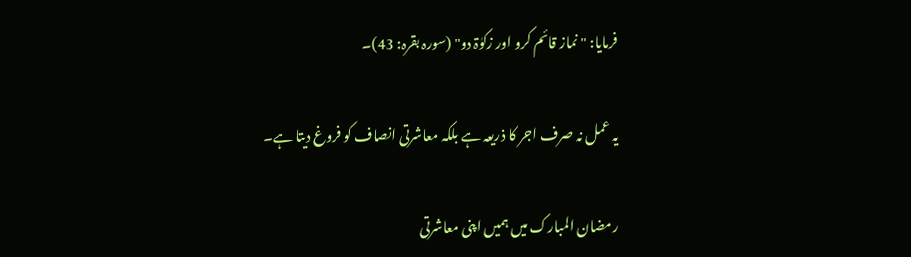فرمایا: "نماز قائم کرو اور زکوٰۃ دو" (سورہ بقرہ: 43)۔

یہ عمل نہ صرف اجر کا ذریعہ ہے بلکہ معاشرتی انصاف کو فروغ دیتا ہے۔

رمضان المبارک میں ہمیں اپنی معاشرتی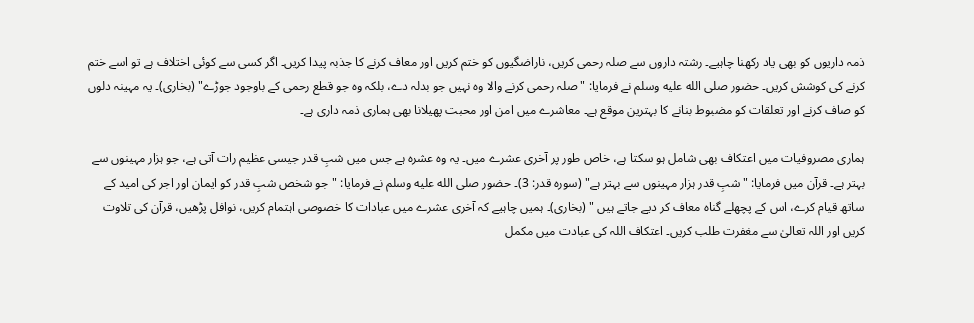ذمہ داریوں کو بھی یاد رکھنا چاہیے۔ رشتہ داروں سے صلہ رحمی کریں، ناراضگیوں کو ختم کریں اور معاف کرنے کا جذبہ پیدا کریں۔ اگر کسی سے کوئی اختلاف ہے تو اسے ختم کرنے کی کوشش کریں۔ حضور صلى الله عليه وسلم نے فرمایا: "صلہ رحمی کرنے والا وہ نہیں جو بدلہ دے، بلکہ وہ جو قطع رحمی کے باوجود جوڑے" (بخاری)۔ یہ مہینہ دلوں کو صاف کرنے اور تعلقات کو مضبوط بنانے کا بہترین موقع ہے۔ معاشرے میں امن اور محبت پھیلانا بھی ہماری ذمہ داری ہے۔

ہماری مصروفیات میں اعتکاف بھی شامل ہو سکتا ہے، خاص طور پر آخری عشرے میں۔ یہ وہ عشرہ ہے جس میں شبِ قدر جیسی عظیم رات آتی ہے، جو ہزار مہینوں سے بہتر ہے۔ قرآن میں فرمایا: "شبِ قدر ہزار مہینوں سے بہتر ہے" (سورہ قدر: 3)۔ حضور صلى الله عليه وسلم نے فرمایا: "جو شخص شبِ قدر کو ایمان اور اجر کی امید کے ساتھ قیام کرے، اس کے پچھلے گناہ معاف کر دیے جاتے ہیں " (بخاری)۔ ہمیں چاہیے کہ آخری عشرے میں عبادات کا خصوصی اہتمام کریں، نوافل پڑھیں، قرآن کی تلاوت کریں اور اللہ تعالیٰ سے مغفرت طلب کریں۔ اعتکاف اللہ کی عبادت میں مکمل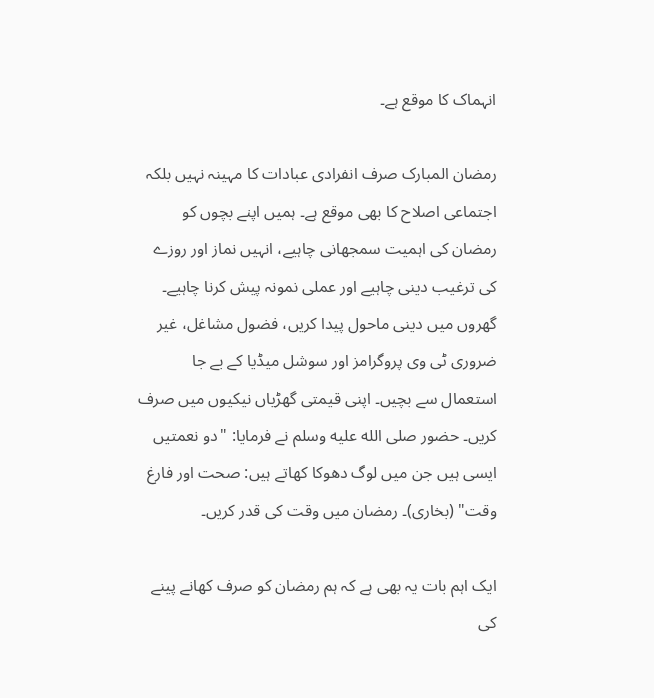انہماک کا موقع ہے۔

رمضان المبارک صرف انفرادی عبادات کا مہینہ نہیں بلکہ اجتماعی اصلاح کا بھی موقع ہے۔ ہمیں اپنے بچوں کو رمضان کی اہمیت سمجھانی چاہیے، انہیں نماز اور روزے کی ترغیب دینی چاہیے اور عملی نمونہ پیش کرنا چاہیے۔ گھروں میں دینی ماحول پیدا کریں، فضول مشاغل، غیر ضروری ٹی وی پروگرامز اور سوشل میڈیا کے بے جا استعمال سے بچیں۔ اپنی قیمتی گھڑیاں نیکیوں میں صرف کریں۔ حضور صلى الله عليه وسلم نے فرمایا: "دو نعمتیں ایسی ہیں جن میں لوگ دھوکا کھاتے ہیں: صحت اور فارغ وقت" (بخاری)۔ رمضان میں وقت کی قدر کریں۔

ایک اہم بات یہ بھی ہے کہ ہم رمضان کو صرف کھانے پینے کی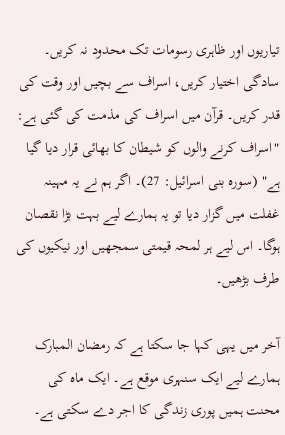تیاریوں اور ظاہری رسومات تک محدود نہ کریں۔ سادگی اختیار کریں، اسراف سے بچیں اور وقت کی قدر کریں۔ قرآن میں اسراف کی مذمت کی گئی ہے: "اسراف کرنے والوں کو شیطان کا بھائی قرار دیا گیا ہے" (سورہ بنی اسرائیل: 27)۔ اگر ہم نے یہ مہینہ غفلت میں گزار دیا تو یہ ہمارے لیے بہت بڑا نقصان ہوگا۔ اس لیے ہر لمحہ قیمتی سمجھیں اور نیکیوں کی طرف بڑھیں۔

آخر میں یہی کہا جا سکتا ہے کہ رمضان المبارک ہمارے لیے ایک سنہری موقع ہے۔ ایک ماہ کی محنت ہمیں پوری زندگی کا اجر دے سکتی ہے۔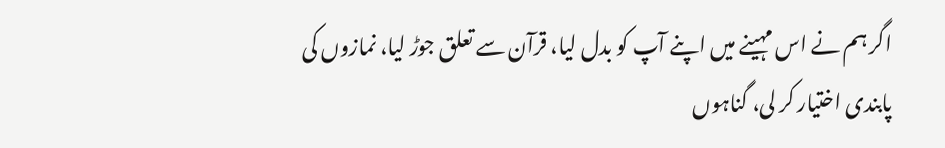اگر ہم نے اس مہینے میں اپنے آپ کو بدل لیا، قرآن سے تعلق جوڑ لیا، نمازوں کی پابندی اختیار کر لی، گناہوں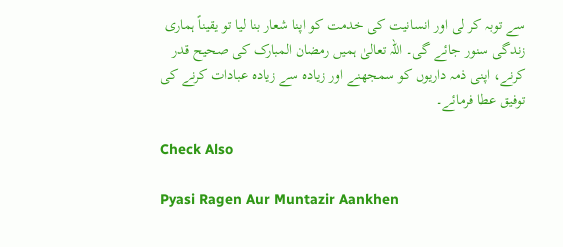سے توبہ کر لی اور انسانیت کی خدمت کو اپنا شعار بنا لیا تو یقیناً ہماری زندگی سنور جائے گی۔ اللہ تعالیٰ ہمیں رمضان المبارک کی صحیح قدر کرنے، اپنی ذمہ داریوں کو سمجھنے اور زیادہ سے زیادہ عبادات کرنے کی توفیق عطا فرمائے۔

Check Also

Pyasi Ragen Aur Muntazir Aankhen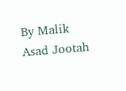By Malik Asad Jootah